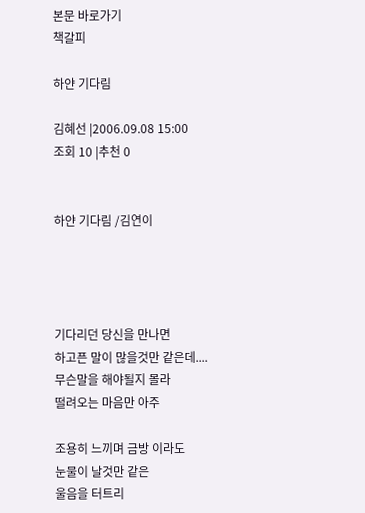본문 바로가기
책갈피

하얀 기다림

김혜선 |2006.09.08 15:00
조회 10 |추천 0


하얀 기다림 /김연이




기다리던 당신을 만나면
하고픈 말이 많을것만 같은데....
무슨말을 해야될지 몰라
떨려오는 마음만 아주

조용히 느끼며 금방 이라도
눈물이 날것만 같은
울음을 터트리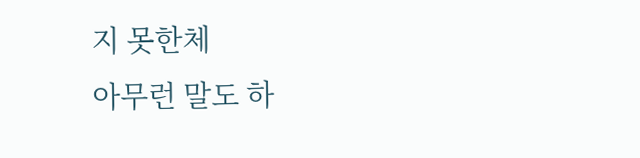지 못한체
아무런 말도 하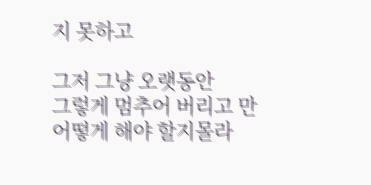지 못하고

그저 그냥 오랫동안
그렇게 멈추어 버리고 만
어떻게 해야 할지몰라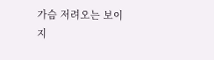가슴 저려오는 보이지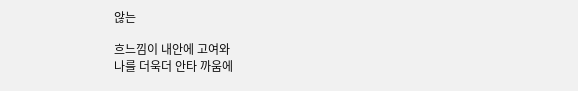않는

흐느낌이 내안에 고여와
나를 더욱더 안타 까움에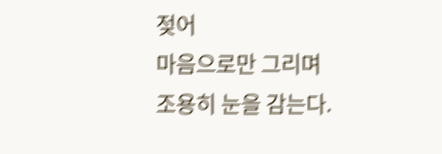젖어
마음으로만 그리며
조용히 눈을 감는다.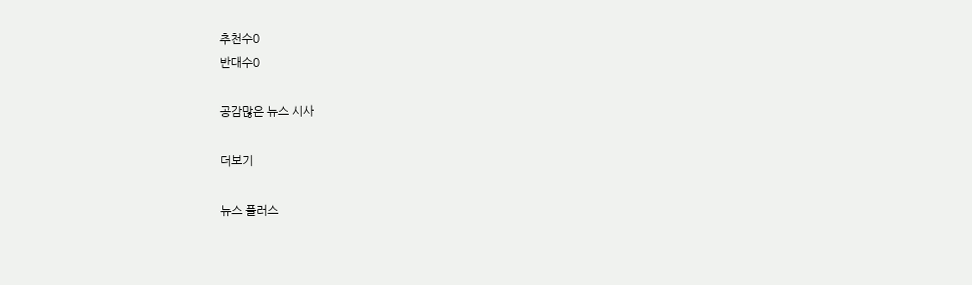추천수0
반대수0

공감많은 뉴스 시사

더보기

뉴스 플러스